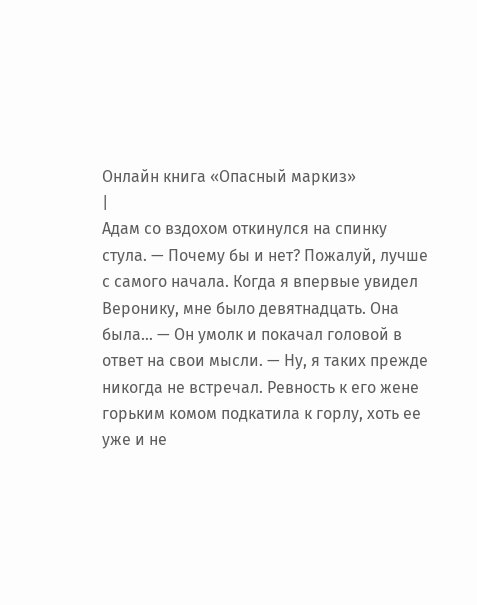Онлайн книга «Опасный маркиз»
|
Адам со вздохом откинулся на спинку стула. — Почему бы и нет? Пожалуй, лучше с самого начала. Когда я впервые увидел Веронику, мне было девятнадцать. Она была… — Он умолк и покачал головой в ответ на свои мысли. — Ну, я таких прежде никогда не встречал. Ревность к его жене горьким комом подкатила к горлу, хоть ее уже и не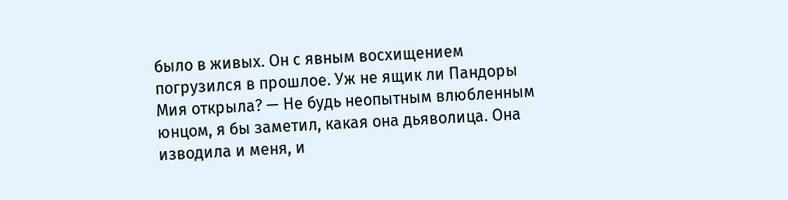было в живых. Он с явным восхищением погрузился в прошлое. Уж не ящик ли Пандоры Мия открыла? — Не будь неопытным влюбленным юнцом, я бы заметил, какая она дьяволица. Она изводила и меня, и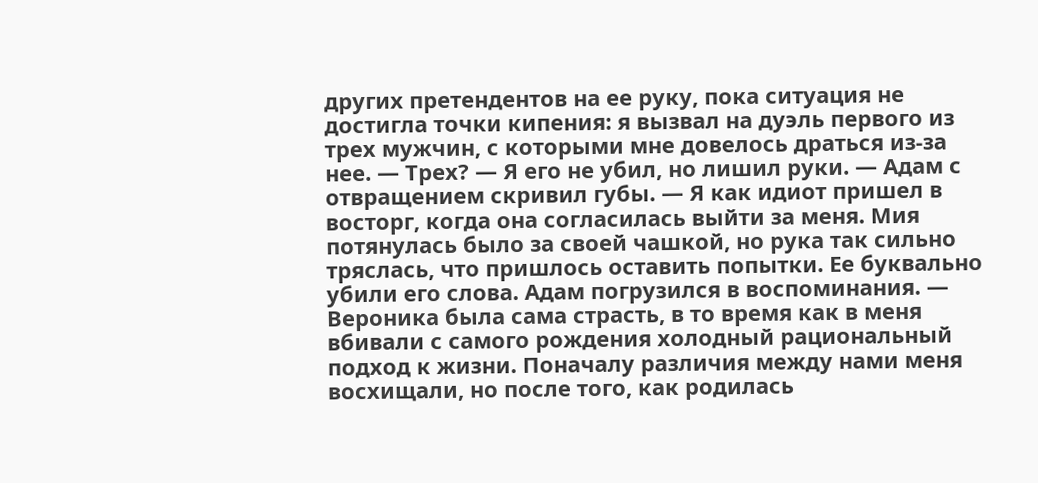других претендентов на ее руку, пока ситуация не достигла точки кипения: я вызвал на дуэль первого из трех мужчин, с которыми мне довелось драться из-за нее. — Трех? — Я его не убил, но лишил руки. — Адам с отвращением скривил губы. — Я как идиот пришел в восторг, когда она согласилась выйти за меня. Мия потянулась было за своей чашкой, но рука так сильно тряслась, что пришлось оставить попытки. Ее буквально убили его слова. Адам погрузился в воспоминания. — Вероника была сама страсть, в то время как в меня вбивали с самого рождения холодный рациональный подход к жизни. Поначалу различия между нами меня восхищали, но после того, как родилась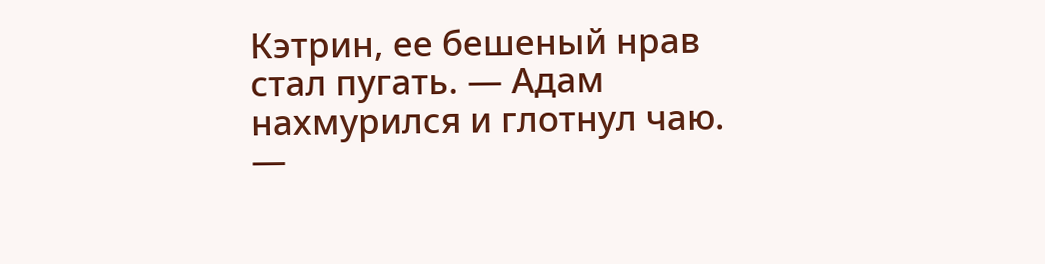Кэтрин, ее бешеный нрав стал пугать. — Адам нахмурился и глотнул чаю. —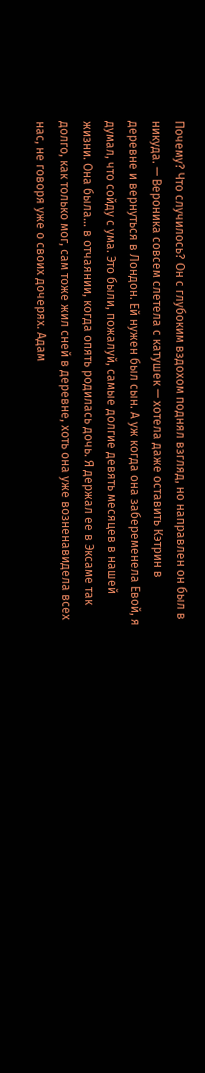Почему? Что случилось? Он с глубоким вздохом поднял взгляд, но направлен он был в никуда. — Вероника совсем слетела с катушек — хотела даже оставить Кэтрин в деревне и вернуться в Лондон. Ей нужен был сын. А уж когда она забеременела Евой, я думал, что сойду с ума. Это были, пожалуй, самые долгие девять месяцев в нашей жизни. Она была… в отчаянии, когда опять родилась дочь. Я держал ее в Эксаме так долго, как только мог, сам тоже жил сней в деревне, хоть она уже возненавидела всех нас, не говоря уже о своих дочерях. Адам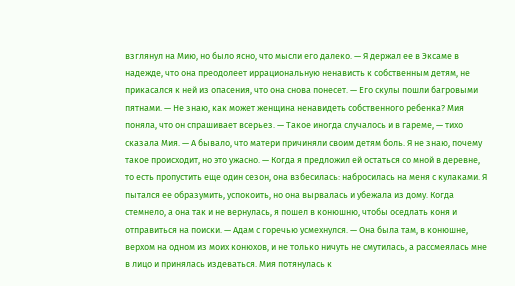взглянул на Мию, но было ясно, что мысли его далеко. — Я держал ее в Эксаме в надежде, что она преодолеет иррациональную ненависть к собственным детям, не прикасался к ней из опасения, что она снова понесет. — Его скулы пошли багровыми пятнами. — Не знаю, как может женщина ненавидеть собственного ребенка? Мия поняла, что он спрашивает всерьез. — Такое иногда случалось и в гареме, — тихо сказала Мия. — А бывало, что матери причиняли своим детям боль. Я не знаю, почему такое происходит, но это ужасно. — Когда я предложил ей остаться со мной в деревне, то есть пропустить еще один сезон, она взбесилась: набросилась на меня с кулаками. Я пытался ее образумить, успокоить, но она вырвалась и убежала из дому. Когда стемнело, а она так и не вернулась, я пошел в конюшню, чтобы оседлать коня и отправиться на поиски. — Адам с горечью усмехнулся. — Она была там, в конюшне, верхом на одном из моих конюхов, и не только ничуть не смутилась, а рассмеялась мне в лицо и принялась издеваться. Мия потянулась к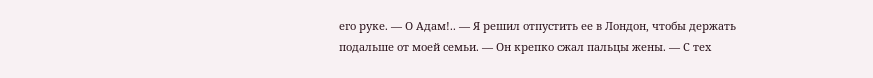его руке. — О Адам!.. — Я решил отпустить ее в Лондон, чтобы держать подальше от моей семьи. — Он крепко сжал пальцы жены. — С тех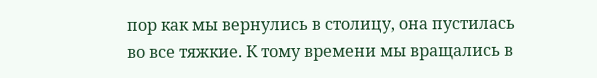пор как мы вернулись в столицу, она пустилась во все тяжкие. К тому времени мы вращались в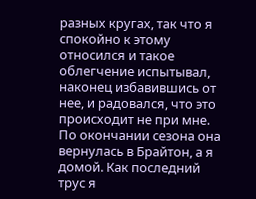разных кругах, так что я спокойно к этому относился и такое облегчение испытывал, наконец избавившись от нее, и радовался, что это происходит не при мне. По окончании сезона она вернулась в Брайтон, а я домой. Как последний трус я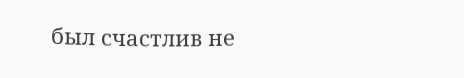был счастлив не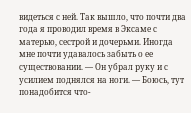видеться с ней. Так вышло, что почти два года я проводил время в Эксаме с матерью, сестрой и дочерьми. Иногда мне почти удавалось забыть о ее существовании. — Он убрал руку и с усилием поднялся на ноги. — Боюсь, тут понадобится что-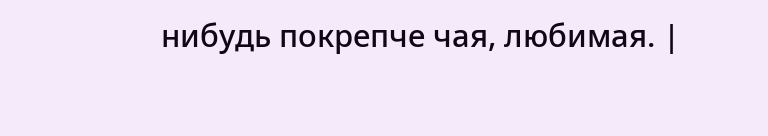нибудь покрепче чая, любимая. |